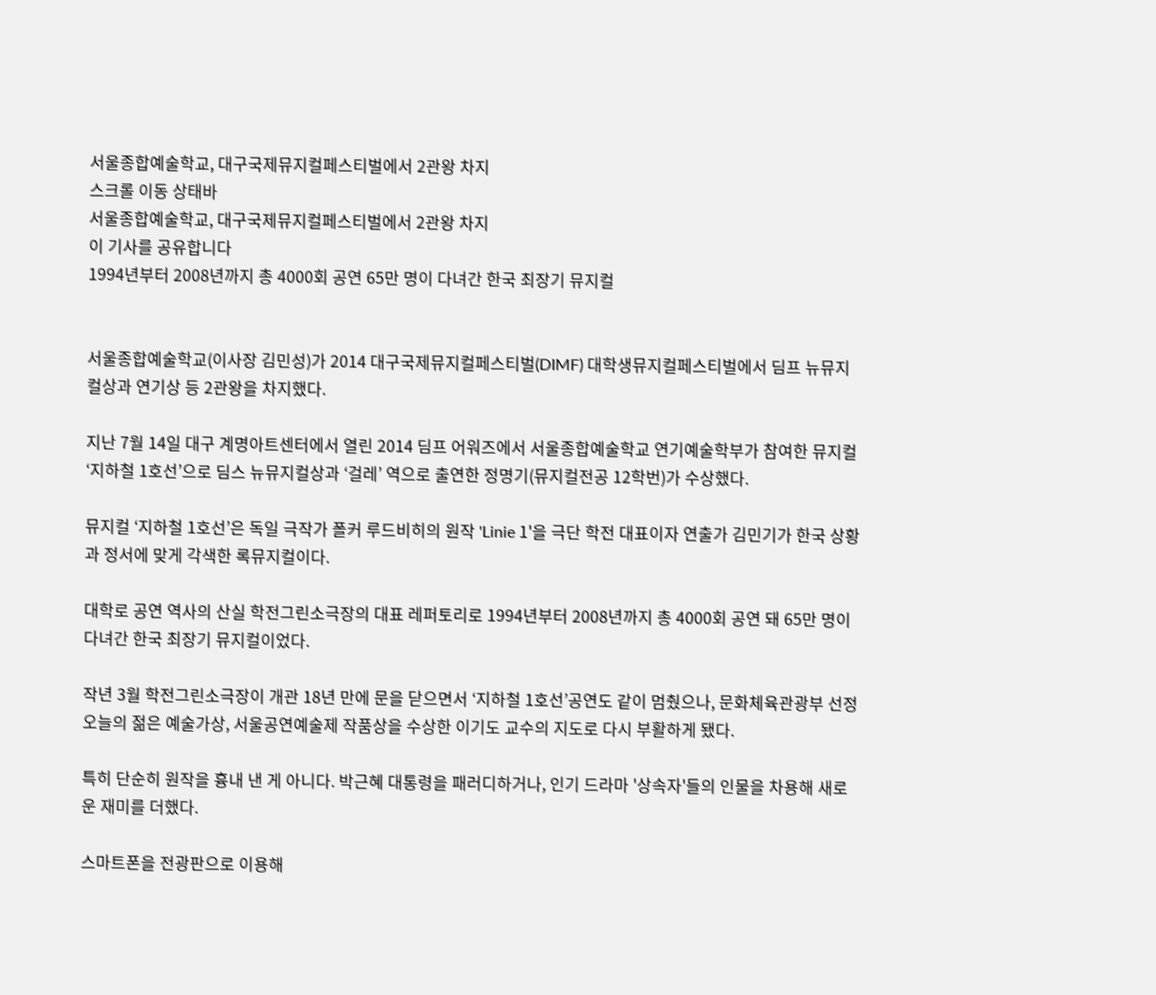서울종합예술학교, 대구국제뮤지컬페스티벌에서 2관왕 차지
스크롤 이동 상태바
서울종합예술학교, 대구국제뮤지컬페스티벌에서 2관왕 차지
이 기사를 공유합니다
1994년부터 2008년까지 총 4000회 공연 65만 명이 다녀간 한국 최장기 뮤지컬


서울종합예술학교(이사장 김민성)가 2014 대구국제뮤지컬페스티벌(DIMF) 대학생뮤지컬페스티벌에서 딤프 뉴뮤지컬상과 연기상 등 2관왕을 차지했다.

지난 7월 14일 대구 계명아트센터에서 열린 2014 딤프 어워즈에서 서울종합예술학교 연기예술학부가 참여한 뮤지컬 ‘지하철 1호선’으로 딤스 뉴뮤지컬상과 ‘걸레’ 역으로 출연한 정명기(뮤지컬전공 12학번)가 수상했다.

뮤지컬 ‘지하철 1호선’은 독일 극작가 폴커 루드비히의 원작 'Linie 1'을 극단 학전 대표이자 연출가 김민기가 한국 상황과 정서에 맞게 각색한 록뮤지컬이다.

대학로 공연 역사의 산실 학전그린소극장의 대표 레퍼토리로 1994년부터 2008년까지 총 4000회 공연 돼 65만 명이 다녀간 한국 최장기 뮤지컬이었다.

작년 3월 학전그린소극장이 개관 18년 만에 문을 닫으면서 ‘지하철 1호선’공연도 같이 멈췄으나, 문화체육관광부 선정 오늘의 젊은 예술가상, 서울공연예술제 작품상을 수상한 이기도 교수의 지도로 다시 부활하게 됐다.

특히 단순히 원작을 흉내 낸 게 아니다. 박근혜 대통령을 패러디하거나, 인기 드라마 '상속자'들의 인물을 차용해 새로운 재미를 더했다.

스마트폰을 전광판으로 이용해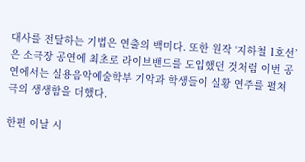대사를 전달하는 기법은 연출의 백미다. 또한 원작 ‘지하철 1호선’은 소극장 공연에 최초로 라이브밴드를 도입했던 것처럼 이번 공연에서는 실용음악예술학부 기악과 학생들이 실황 연주를 펼쳐 극의 생생함을 더했다.

한편 이날 시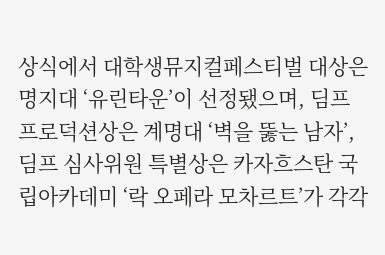상식에서 대학생뮤지컬페스티벌 대상은 명지대 ‘유린타운’이 선정됐으며, 딤프 프로덕션상은 계명대 ‘벽을 뚫는 남자’, 딤프 심사위원 특별상은 카자흐스탄 국립아카데미 ‘락 오페라 모차르트’가 각각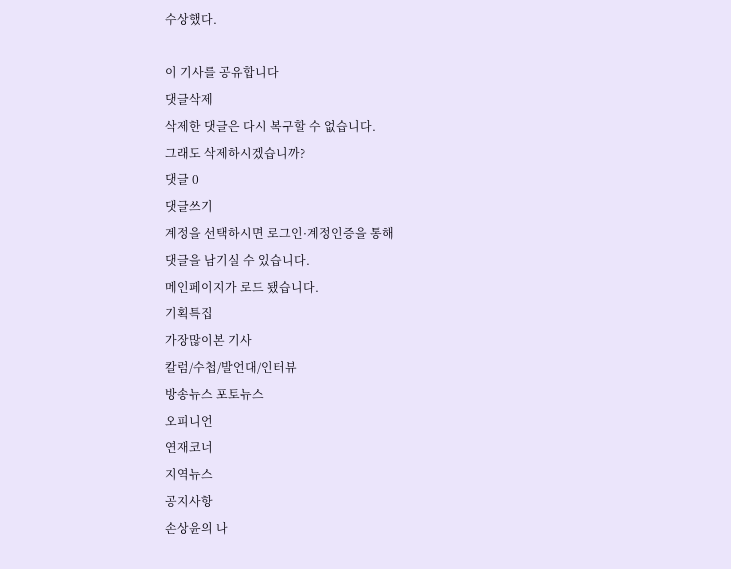수상했다.

이 기사를 공유합니다
댓글삭제
삭제한 댓글은 다시 복구할 수 없습니다.
그래도 삭제하시겠습니까?
댓글 0
댓글쓰기
계정을 선택하시면 로그인·계정인증을 통해
댓글을 남기실 수 있습니다.
메인페이지가 로드 됐습니다.
기획특집
가장많이본 기사
칼럼/수첩/발언대/인터뷰
방송뉴스 포토뉴스
오피니언
연재코너
지역뉴스
공지사항
손상윤의 나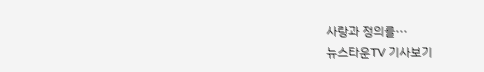사랑과 정의를···
뉴스타운TV 기사보기